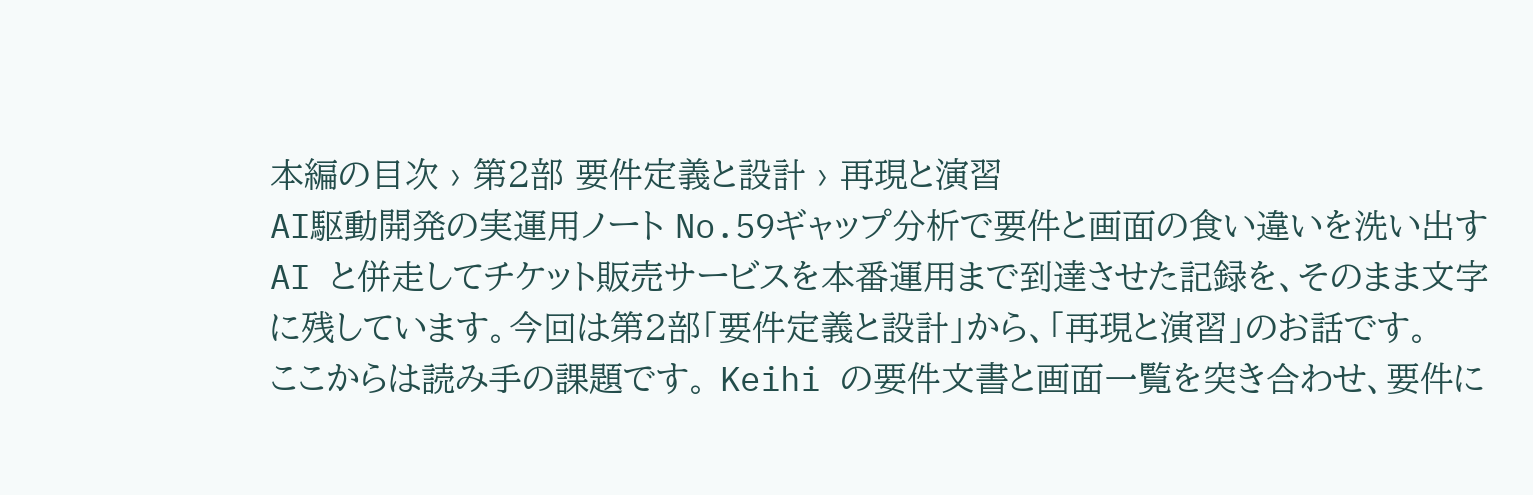本編の目次 › 第2部 要件定義と設計 › 再現と演習
AI駆動開発の実運用ノート No.59ギャップ分析で要件と画面の食い違いを洗い出す
AI と併走してチケット販売サービスを本番運用まで到達させた記録を、そのまま文字に残しています。今回は第2部「要件定義と設計」から、「再現と演習」のお話です。
ここからは読み手の課題です。 Keihi の要件文書と画面一覧を突き合わせ、要件に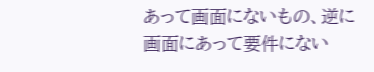あって画面にないもの、逆に画面にあって要件にない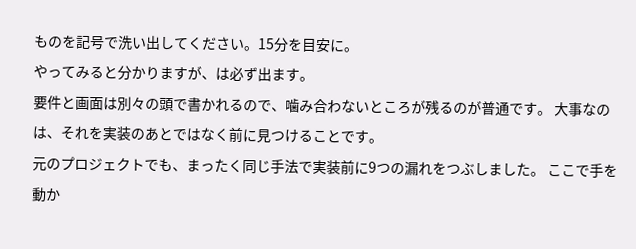ものを記号で洗い出してください。15分を目安に。
やってみると分かりますが、は必ず出ます。
要件と画面は別々の頭で書かれるので、噛み合わないところが残るのが普通です。 大事なのは、それを実装のあとではなく前に見つけることです。
元のプロジェクトでも、まったく同じ手法で実装前に9つの漏れをつぶしました。 ここで手を動か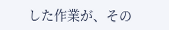した作業が、その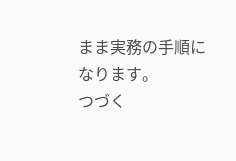まま実務の手順になります。
つづく